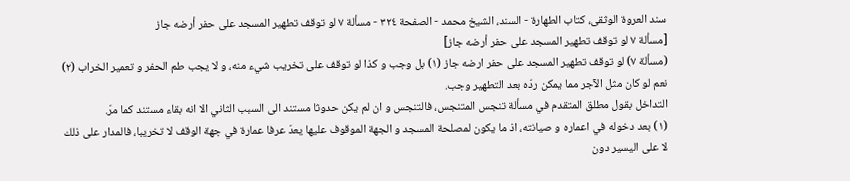سند العروة الوثقى، كتاب الطهارة - السند، الشيخ محمد - الصفحة ٣٢٤ - مسألة ٧ لو توقف تطهير المسجد على حفر أرضه جاز
[مسألة ٧ لو توقف تطهير المسجد على حفر أرضه جاز]
(مسألة ٧) لو توقف تطهير المسجد على حفر ارضه جاز (١) بل وجب و كذا لو توقف على تخريب شيء منه، و لا يجب طم الحفر و تعمير الخراب (٢) نعم لو كان مثل الآجر مما يمكن ردّه بعد التطهير وجب.
التداخل بقول مطلق المتقدم في مسألة تنجس المتنجس، فالتنجس و ان لم يكن حدوثا مستند الى السبب الثاني الا انه بقاء مستند كما مرّ.
(١) بعد دخوله في اعماره و صيانته، اذ ما يكون لمصلحة المسجد و الجهة الموقوف عليها يعدّ عرفا عمارة في جهة الوقف لا تخريبا، فالمدار على ذلك لا على اليسير دون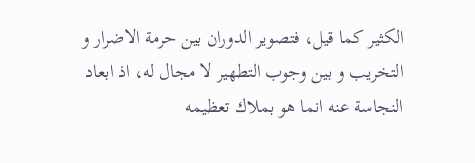الكثير كما قيل، فتصوير الدوران بين حرمة الاضرار و التخريب و بين وجوب التطهير لا مجال له، اذ ابعاد النجاسة عنه انما هو بملاك تعظيمه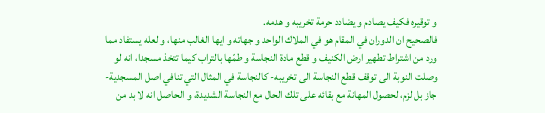و توقيره فكيف يصادم و يضادد حرمة تخريبه و هدمه.
فالصحيح ان الدوران في المقام هو في الملاك الواحد و جهاته و ايها الغالب منها، و لعله يستفاد مما ورد من اشتراط تطهير ارض الكنيف و قطع مادة النجاسة و طمّها بالتراب كيما تتخذ مسجدا، انه لو وصلت النوبة الى توقف قطع النجاسة الى تخريبه- كالنجاسة في المثال التي تنافي اصل المسجدية- جاز بل لزم، لحصول المهانة مع بقائه على تلك الحال مع النجاسة الشديدة، و الحاصل انه لا بد من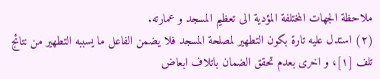ملاحظة الجهات المختلفة المؤدية الى تعظيم المسجد و عمارته.
(٢) استدل عليه تارة بكون التطهير لمصلحة المسجد فلا يضمن الفاعل ما يسببه التطهير من نتائج تلف [١]، و اخرى بعدم تحقق الضمان باتلاف ابعاض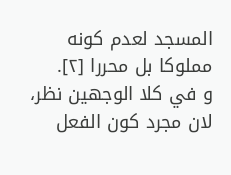المسجد لعدم كونه مملوكا بل محررا [٢].
و في كلا الوجهين نظر، لان مجرد كون الفعل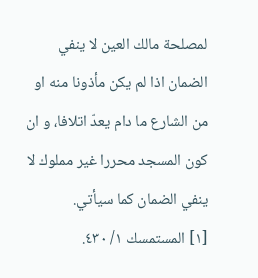لمصلحة مالك العين لا ينفي الضمان اذا لم يكن مأذونا منه او من الشارع ما دام يعدّ اتلافا، و ان كون المسجد محررا غير مملوك لا ينفي الضمان كما سيأتي.
[١] المستمسك ١/ ٤٣٠.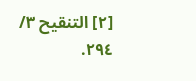[٢] التنقيح ٣/ ٢٩٤.